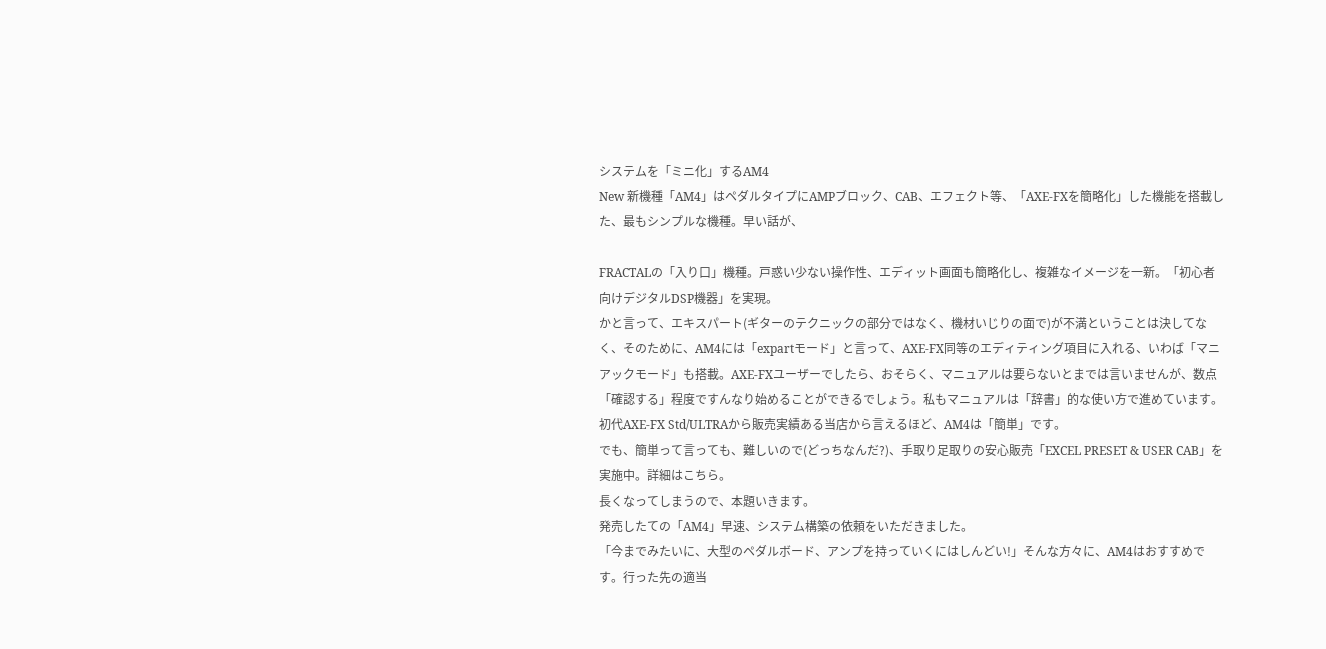システムを「ミニ化」するAM4
New 新機種「AM4」はペダルタイプにAMPブロック、CAB、エフェクト等、「AXE-FXを簡略化」した機能を搭載した、最もシンプルな機種。早い話が、

FRACTALの「入り口」機種。戸惑い少ない操作性、エディット画面も簡略化し、複雑なイメージを一新。「初心者向けデジタルDSP機器」を実現。
かと言って、エキスパート(ギターのテクニックの部分ではなく、機材いじりの面で)が不満ということは決してなく、そのために、AM4には「expartモード」と言って、AXE-FX同等のエディティング項目に入れる、いわば「マニアックモード」も搭載。AXE-FXユーザーでしたら、おそらく、マニュアルは要らないとまでは言いませんが、数点「確認する」程度ですんなり始めることができるでしょう。私もマニュアルは「辞書」的な使い方で進めています。
初代AXE-FX Std/ULTRAから販売実績ある当店から言えるほど、AM4は「簡単」です。
でも、簡単って言っても、難しいので(どっちなんだ?)、手取り足取りの安心販売「EXCEL PRESET & USER CAB」を実施中。詳細はこちら。
長くなってしまうので、本題いきます。
発売したての「AM4」早速、システム構築の依頼をいただきました。
「今までみたいに、大型のペダルボード、アンプを持っていくにはしんどい!」そんな方々に、AM4はおすすめです。行った先の適当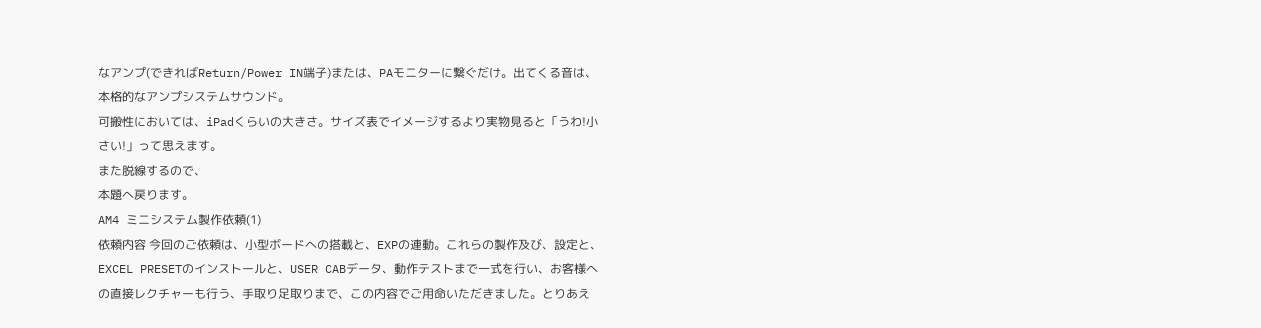なアンプ(できればReturn/Power IN端子)または、PAモニターに繋ぐだけ。出てくる音は、本格的なアンプシステムサウンド。
可搬性においては、iPadくらいの大きさ。サイズ表でイメージするより実物見ると「うわ!小さい!」って思えます。
また脱線するので、
本題へ戻ります。
AM4 ミニシステム製作依頼(1)
依頼内容 今回のご依頼は、小型ボードへの搭載と、EXPの連動。これらの製作及び、設定と、EXCEL PRESETのインストールと、USER CABデータ、動作テストまで一式を行い、お客様への直接レクチャーも行う、手取り足取りまで、この内容でご用命いただきました。とりあえ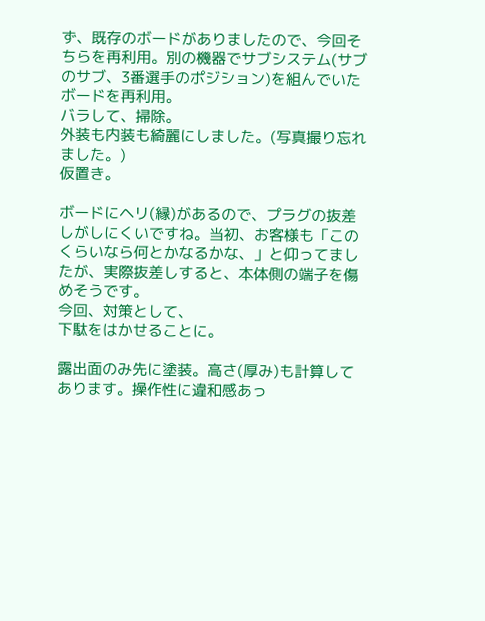ず、既存のボードがありましたので、今回そちらを再利用。別の機器でサブシステム(サブのサブ、3番選手のポジション)を組んでいたボードを再利用。
バラして、掃除。
外装も内装も綺麗にしました。(写真撮り忘れました。)
仮置き。

ボードにヘリ(縁)があるので、プラグの抜差しがしにくいですね。当初、お客様も「このくらいなら何とかなるかな、」と仰ってましたが、実際抜差しすると、本体側の端子を傷めそうです。
今回、対策として、
下駄をはかせることに。

露出面のみ先に塗装。高さ(厚み)も計算してあります。操作性に違和感あっ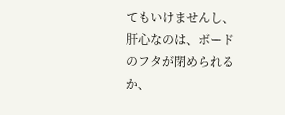てもいけませんし、肝心なのは、ボードのフタが閉められるか、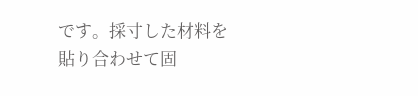です。採寸した材料を貼り合わせて固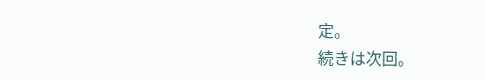定。
続きは次回。